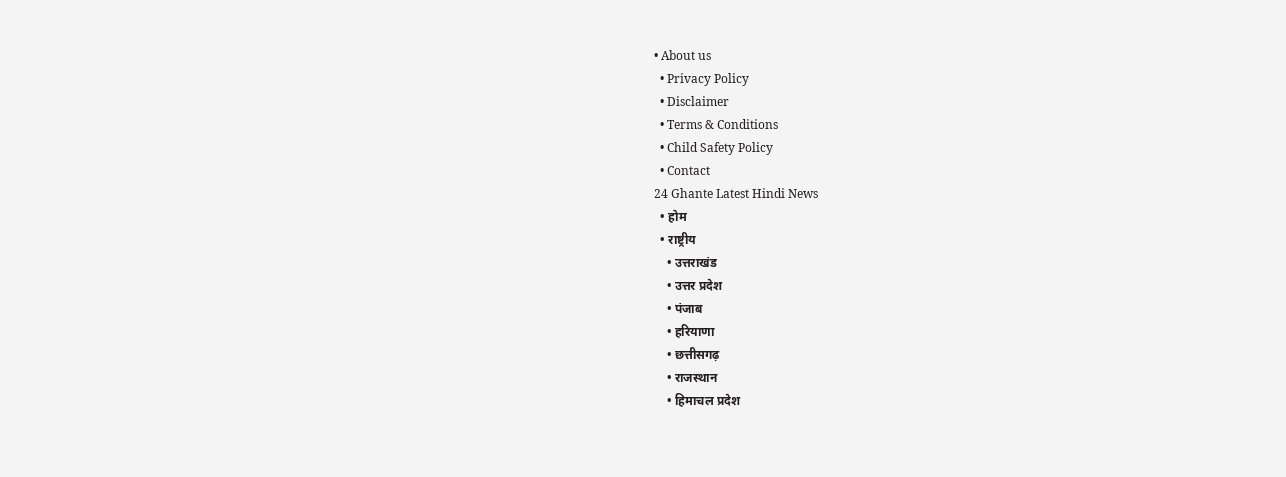• About us
  • Privacy Policy
  • Disclaimer
  • Terms & Conditions
  • Child Safety Policy
  • Contact
24 Ghante Latest Hindi News
  • होम
  • राष्ट्रीय
    • उत्तराखंड
    • उत्तर प्रदेश
    • पंजाब
    • हरियाणा
    • छत्तीसगढ़
    • राजस्थान
    • हिमाचल प्रदेश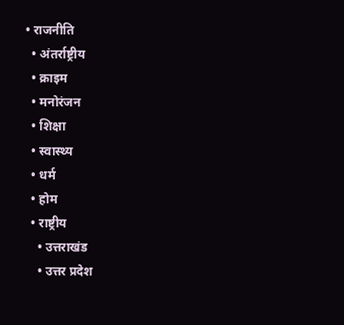• राजनीति
  • अंतर्राष्ट्रीय
  • क्राइम
  • मनोरंजन
  • शिक्षा
  • स्वास्थ्य
  • धर्म
  • होम
  • राष्ट्रीय
    • उत्तराखंड
    • उत्तर प्रदेश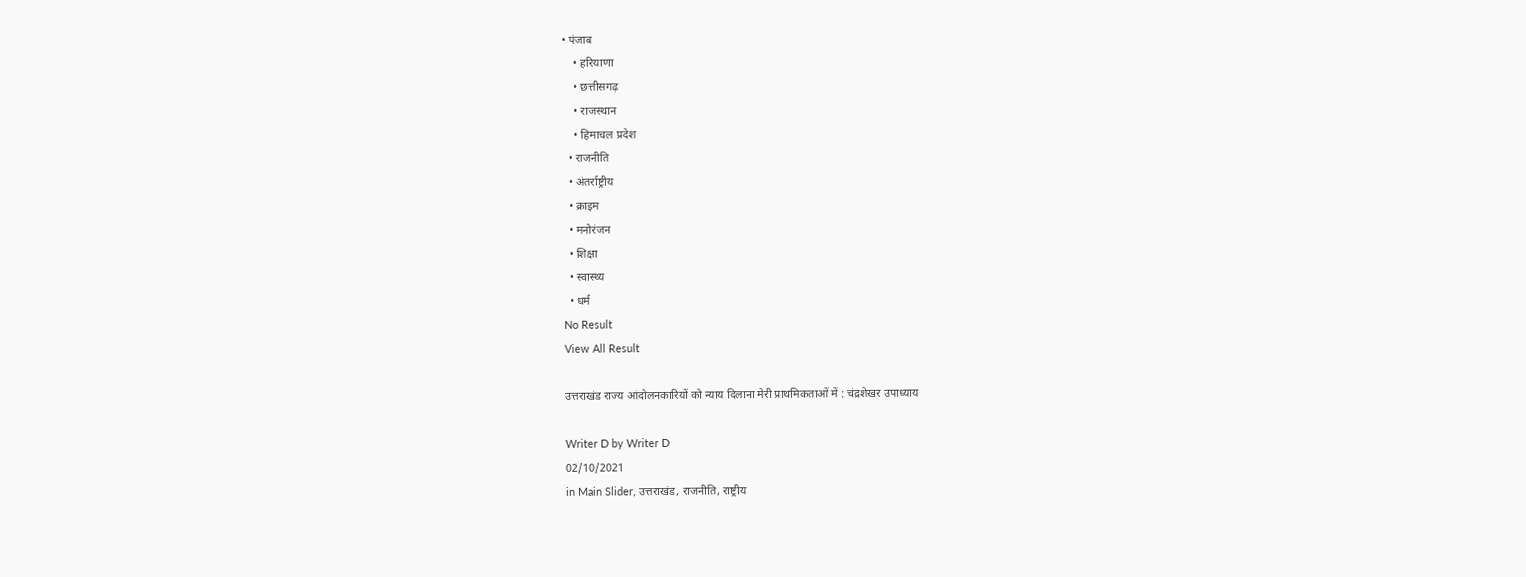• पंजाब
    • हरियाणा
    • छत्तीसगढ़
    • राजस्थान
    • हिमाचल प्रदेश
  • राजनीति
  • अंतर्राष्ट्रीय
  • क्राइम
  • मनोरंजन
  • शिक्षा
  • स्वास्थ्य
  • धर्म
No Result
View All Result

उत्तराखंड राज्य आंदोलनकारियों को न्याय दिलाना मेरी प्राथमिकताओं में : चंद्रशेखर उपाध्याय

Writer D by Writer D
02/10/2021
in Main Slider, उत्तराखंड, राजनीति, राष्ट्रीय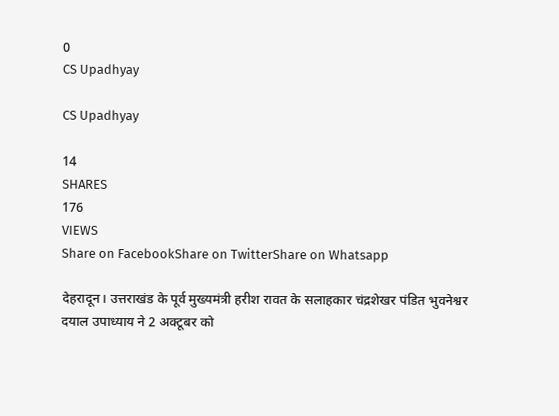0
CS Upadhyay

CS Upadhyay

14
SHARES
176
VIEWS
Share on FacebookShare on TwitterShare on Whatsapp

देहरादून। उत्तराखंड के पूर्व मुख्यमंत्री हरीश रावत के सलाहकार चंद्रशेखर पंडित भुवनेश्वर दयाल उपाध्याय ने 2 अक्टूबर को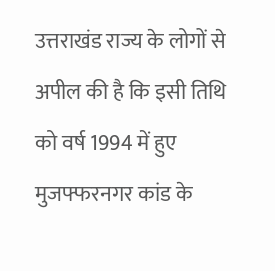उत्तराखंड राज्य के लोगों से अपील की है कि इसी तिथि को वर्ष 1994 में हुए मुजफ्फरनगर कांड के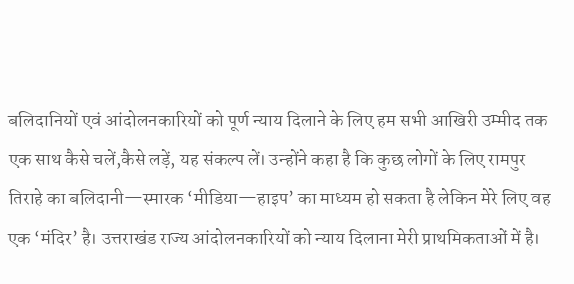बलिदानियों एवं आंदोलनकारियों को पूर्ण न्याय दिलाने के लिए हम सभी आखिरी उम्मीद तक एक साथ कैसे चलें,कैसे लड़ें, यह संकल्प लें। उन्होंने कहा है कि कुछ लोगों के लिए रामपुर तिराहे का बलिदानी—स्मारक ‘मीडिया—हाइप’ का माध्यम हो सकता है लेकिन मेरे लिए वह एक ‘मंदिर’ है। उत्तराखंड राज्य आंदोलनकारियों को न्याय दिलाना मेरी प्राथमिकताओं में है।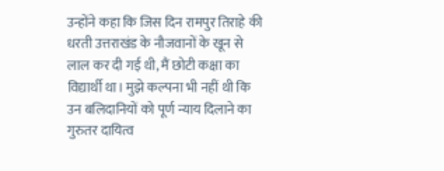उन्होंने कहा कि जिस दिन रामपुर तिराहे की धरती उत्तराखंड के नौजवानों के खून से लाल कर दी गई थी, मैं छोटी कक्षा का विद्यार्थी था। मुझे कल्पना भी नहीं थी कि उन बलिदानियों को पूर्ण न्याय दिलाने का गुरुतर दायित्व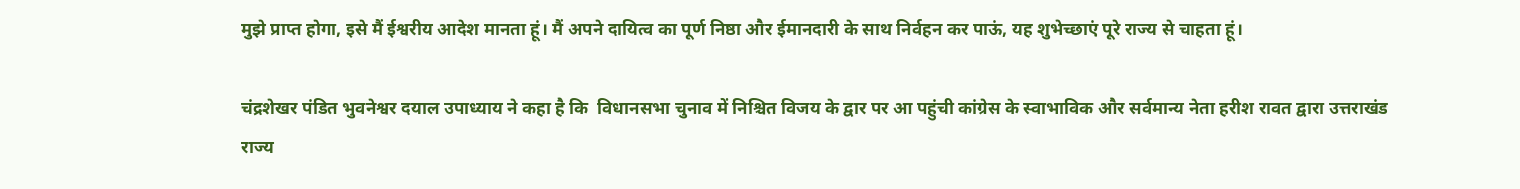मुझे प्राप्त होगा, इसे मैं ईश्वरीय आदेश मानता हूं। मैं अपने दायित्व का पूर्ण निष्ठा और ईमानदारी के साथ निर्वहन कर पाऊं, यह शुभेच्छाएं पूरे राज्य से चाहता हूं।

चंद्रशेखर पंडित भुवनेश्वर दयाल उपाध्याय ने कहा है कि  विधानसभा चुनाव में निश्चित विजय के द्वार पर आ पहुंची कांग्रेस के स्वाभाविक और सर्वमान्य नेता हरीश रावत द्वारा उत्तराखंड राज्य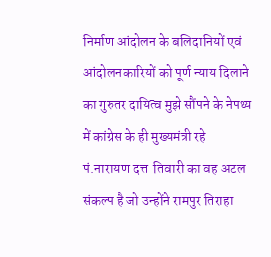निर्माण आंदोलन के बलिदानियों एवं आंदोलनकारियों को पूर्ण न्याय दिलाने का गुरुतर दायित्व मुझे सौंपने के नेपथ्य में कांग्रेस के ही मुख्यमंत्री रहे पं.नारायण दत्त  तिवारी का वह अटल संकल्प है जो उन्होंने रामपुर तिराहा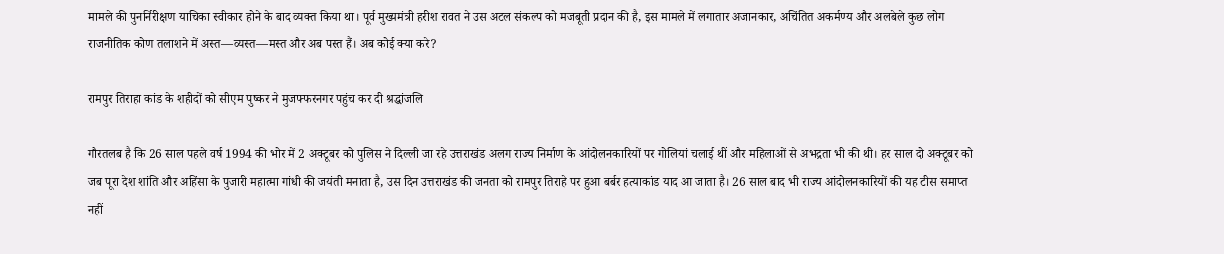मामले की पुनर्निरीक्षण याचिका स्वीकार होने के बाद व्यक्त किया था। पूर्व मुख्यमंत्री हरीश रावत ने उस अटल संकल्प को मजबूती प्रदान की है, इस मामले में लगातार अजानकार, अचिंतित अकर्मण्य और अलबेले कुछ लोग राजनीतिक कोण तलाशने में अस्त—व्यस्त—मस्त और अब पस्त हैं। अब कोई क्या करे?

रामपुर तिराहा कांड के शहीदों को सीएम पुष्कर ने मुजफ्फरनगर पहुंच कर दी श्रद्धांजलि

गौरतलब है कि 26 साल पहले वर्ष 1994 की भोर में 2 अक्टूबर को पुलिस ने दिल्ली जा रहे उत्तराखंड अलग राज्य निर्माण के आंदोलनकारियों पर गोलियां चलाई थीं और महिलाओं से अभद्रता भी की थी। हर साल दो अक्टूबर को जब पूरा देश शांति और अहिंसा के पुजारी महात्मा गांधी की जयंती मनाता है, उस दिन उत्तराखंड की जनता को रामपुर तिराहे पर हुआ बर्बर हत्याकांड याद आ जाता है। 26 साल बाद भी राज्य आंदोलनकारियों की यह टीस समाप्त नहीं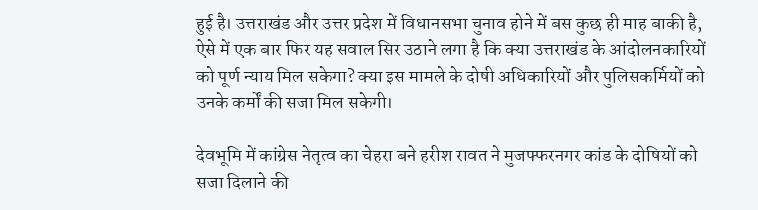हुई है। उत्तराखंड और उत्तर प्रदेश में विधानसभा चुनाव होने में बस कुछ ही माह बाकी है, ऐसे में एक बार फिर यह सवाल सिर उठाने लगा है कि क्या उत्तराखंड के आंदोलनकारियों को पूर्ण न्याय मिल सकेगा? क्या इस मामले के दोषी अधिकारियों और पुलिसकर्मियों को उनके कर्मों की सजा मिल सकेगी।

देवभूमि में कांग्रेस नेतृत्व का चेहरा बने हरीश रावत ने मुजफ्फरनगर कांड के दोषियों को सजा दिलाने की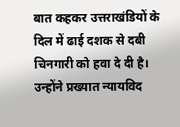बात कहकर उत्तराखंडियों के दिल में ढाई दशक से दबी चिनगारी को हवा दे दी है। उन्होंने प्रख्यात न्यायविद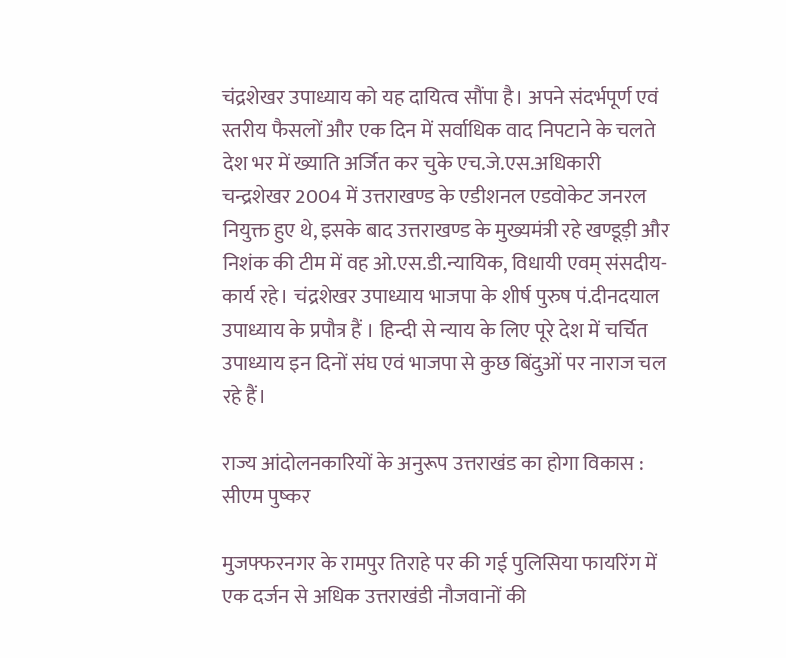चंद्रशेखर उपाध्याय को यह दायित्व सौंपा है। अपने संदर्भपूर्ण एवं स्तरीय फैसलों और एक दिन में सर्वाधिक वाद निपटाने के चलते देश भर में ख्याति अर्जित कर चुके एच.जे.एस.अधिकारी चन्द्रशेखर 2004 में उत्तराखण्ड के एडीशनल एडवोकेट जनरल नियुक्त हुए थे, इसके बाद उत्तराखण्ड के मुख्यमंत्री रहे खण्डूड़ी और निशंक की टीम में वह ओ.एस.डी.न्यायिक, विधायी एवम् संसदीय-कार्य रहे। चंद्रशेखर उपाध्याय भाजपा के शीर्ष पुरुष पं.दीनदयाल उपाध्याय के प्रपौत्र हैं । हिन्दी से न्याय के लिए पूरे देश में चर्चित उपाध्याय इन दिनों संघ एवं भाजपा से कुछ बिंदुओं पर नाराज चल रहे हैं।

राज्य आंदोलनकारियों के अनुरूप उत्तराखंड का होगा विकास : सीएम पुष्कर

मुजफ्फरनगर के रामपुर तिराहे पर की गई पुलिसिया फायरिंग में एक दर्जन से अधिक उत्तराखंडी नौजवानों की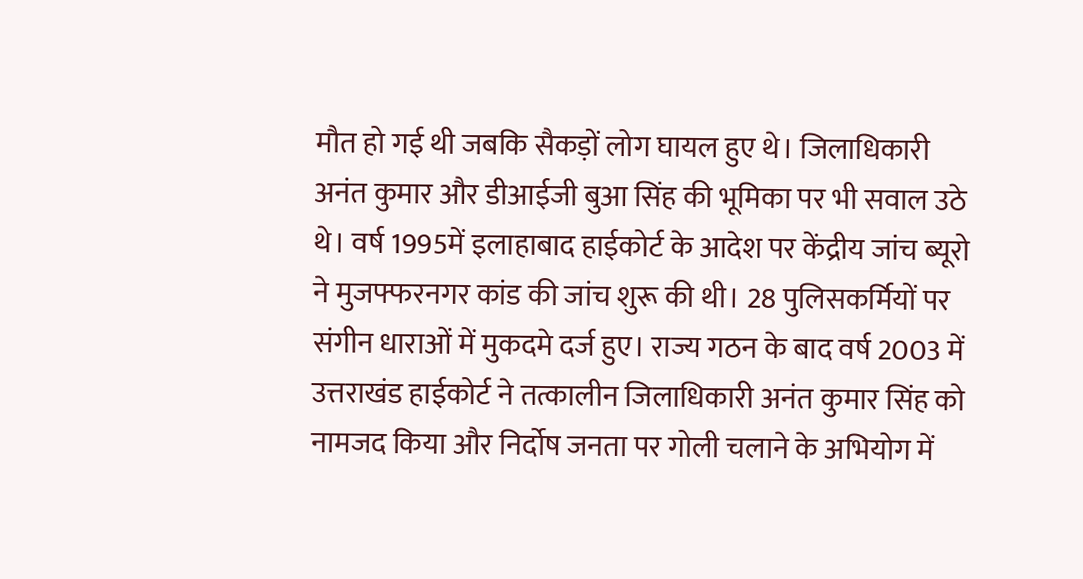मौत हो गई थी जबकि सैकड़ों लोग घायल हुए थे। जिलाधिकारी अनंत कुमार और डीआईजी बुआ सिंह की भूमिका पर भी सवाल उठे थे। वर्ष 1995में इलाहाबाद हाईकोर्ट के आदेश पर केंद्रीय जांच ब्यूरो ने मुजफ्फरनगर कांड की जांच शुरू की थी। 28 पुलिसकर्मियों पर संगीन धाराओं में मुकदमे दर्ज हुए। राज्य गठन के बाद वर्ष 2003 में उत्तराखंड हाईकोर्ट ने तत्कालीन जिलाधिकारी अनंत कुमार सिंह को नामजद किया और निर्दोष जनता पर गोली चलाने के अभियोग में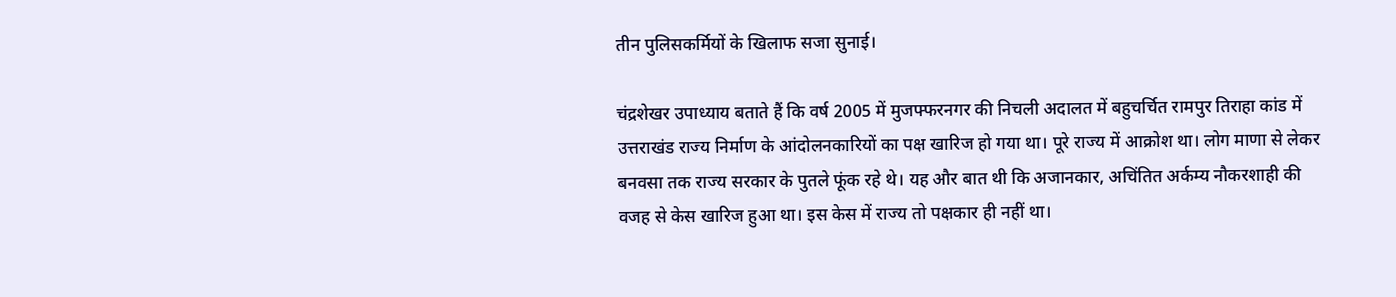तीन पुलिसकर्मियों के खिलाफ सजा सुनाई।

चंद्रशेखर उपाध्याय बताते हैं कि वर्ष 2005 में मुजफ्फरनगर की निचली अदालत में बहुचर्चित रामपुर तिराहा कांड में उत्तराखंड राज्य निर्माण के आंदोलनकारियों का पक्ष खारिज हो गया था। पूरे राज्य में आक्रोश था। लोग माणा से लेकर बनवसा तक राज्य सरकार के पुतले फूंक रहे थे। यह और बात थी कि अजानकार, अचिंतित अर्कम्य नौकरशाही की वजह से केस खारिज हुआ था। इस केस में राज्य तो पक्षकार ही नहीं था।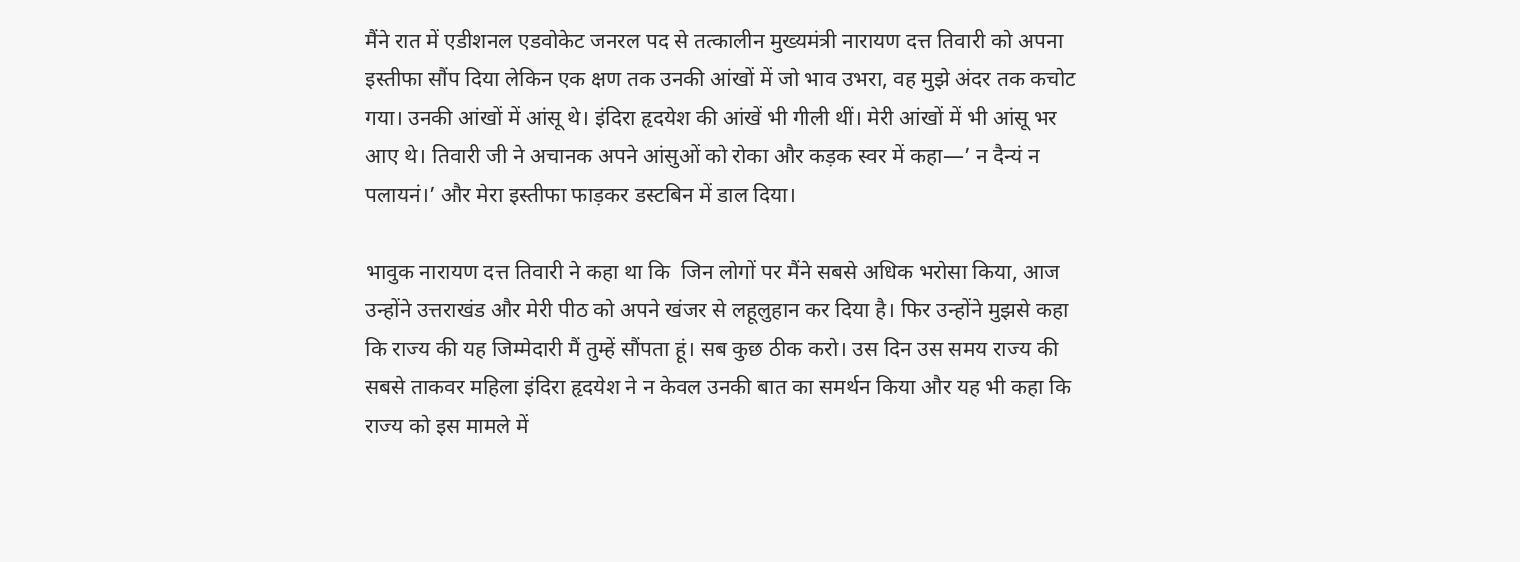मैंने रात में एडीशनल एडवोकेट जनरल पद से तत्कालीन मुख्यमंत्री नारायण दत्त तिवारी को अपना इस्तीफा सौंप दिया लेकिन एक क्षण तक उनकी आंखों में जो भाव उभरा, वह मुझे अंदर तक कचोट गया। उनकी आंखों में आंसू थे। इंदिरा हृदयेश की आंखें भी गीली थीं। मेरी आंखों में भी आंसू भर आए थे। तिवारी जी ने अचानक अपने आंसुओं को रोका और कड़क स्वर में कहा—’ न दैन्यं न पलायनं।’ और मेरा इस्तीफा फाड़कर डस्टबिन में डाल दिया।

भावुक नारायण दत्त तिवारी ने कहा था कि  जिन लोगों पर मैंने सबसे अधिक भरोसा किया, आज उन्होंने उत्तराखंड और मेरी पीठ को अपने खंजर से लहूलुहान कर दिया है। फिर उन्होंने मुझसे कहा कि राज्य की यह जिम्मेदारी मैं तुम्हें सौंपता हूं। सब कुछ ठीक करो। उस दिन उस समय राज्य की सबसे ताकवर महिला इंदिरा हृदयेश ने न केवल उनकी बात का समर्थन किया और यह भी कहा कि राज्य को इस मामले में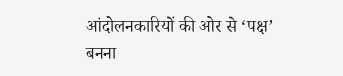आंदोलनकारियों की ओर से ‘पक्ष’ बनना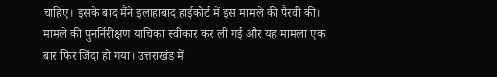चाहिए। इसके बाद मैंने इलाहाबाद हाईकोर्ट में इस मामले की पैरवी की। मामले की पुनर्निरीक्षण याचिका स्वीकार कर ली गई और यह मामला एक बार फिर जिंदा हो गया। उत्तराखंड में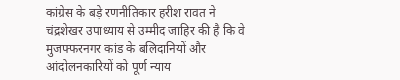कांग्रेस के बड़े रणनीतिकार हरीश रावत ने चंद्रशेखर उपाध्याय से उम्मीद जाहिर की है कि वे मुजफ्फरनगर कांड के बलिदानियों और आंदोलनकारियों को पूर्ण न्याय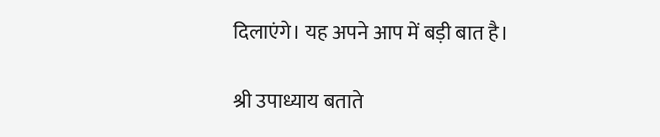दिलाएंगे। यह अपने आप में बड़ी बात है।

श्री उपाध्याय बताते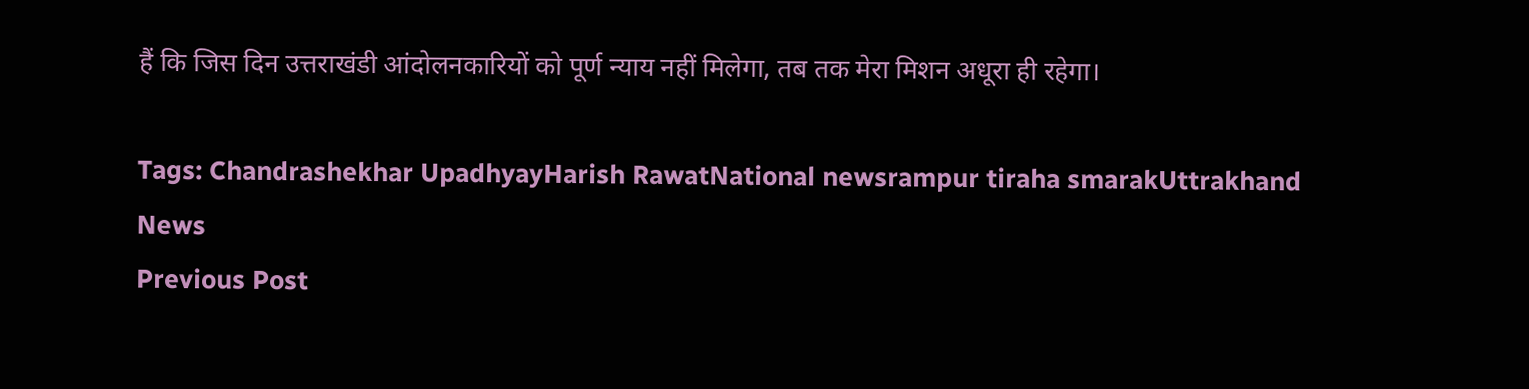हैं कि जिस दिन उत्तराखंडी आंदोलनकारियों को पूर्ण न्याय नहीं मिलेगा, तब तक मेरा मिशन अधूरा ही रहेगा।

Tags: Chandrashekhar UpadhyayHarish RawatNational newsrampur tiraha smarakUttrakhand News
Previous Post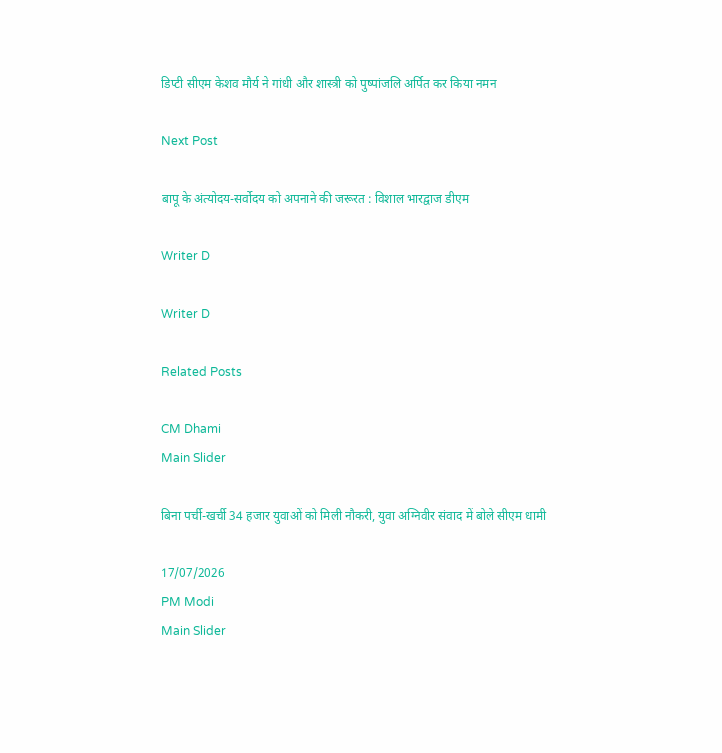डिप्टी सीएम केशव मौर्य ने गांधी और शास्त्री को पुष्पांजलि अर्पित कर किया नमन

Next Post

बापू के अंत्योदय-सर्वोदय को अपनाने की जरूरत : विशाल भारद्वाज डीएम

Writer D

Writer D

Related Posts

CM Dhami
Main Slider

बिना पर्ची-खर्ची 34 हजार युवाओं को मिली नौकरी, युवा अग्निवीर संवाद में बोले सीएम धामी

17/07/2026
PM Modi
Main Slider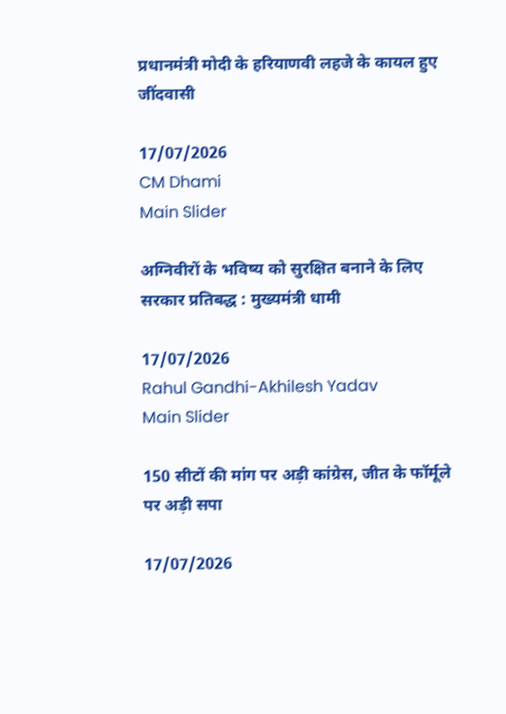प्रधानमंत्री मोदी के हरियाणवी लहजे के कायल हुए जींदवासी

17/07/2026
CM Dhami
Main Slider

अग्निवीरों के भविष्य को सुरक्षित बनाने के लिए सरकार प्रतिबद्ध : मुख्यमंत्री धामी

17/07/2026
Rahul Gandhi-Akhilesh Yadav
Main Slider

150 सीटों की मांग पर अड़ी कांग्रेस, जीत के फॉर्मूले पर अड़ी सपा

17/07/2026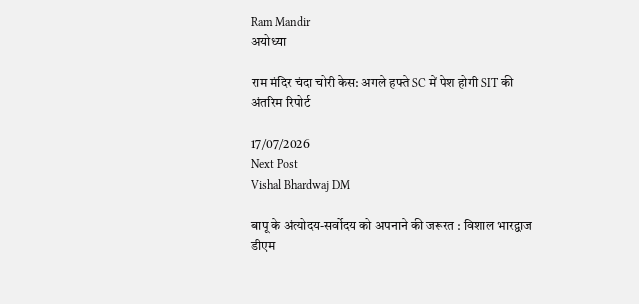Ram Mandir
अयोध्या

राम मंदिर चंदा चोरी केस: अगले हफ्ते SC में पेश होगी SIT की अंतरिम रिपोर्ट

17/07/2026
Next Post
Vishal Bhardwaj DM

बापू के अंत्योदय-सर्वोदय को अपनाने की जरूरत : विशाल भारद्वाज डीएम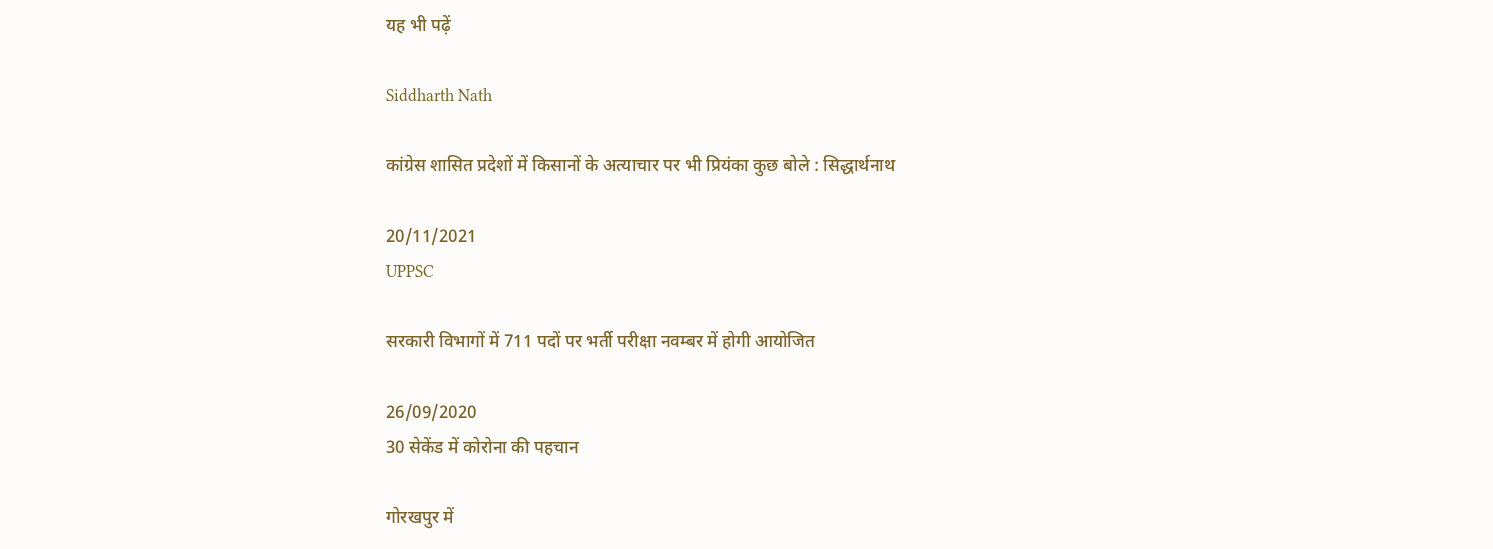यह भी पढ़ें

Siddharth Nath

कांग्रेस शासित प्रदेशों में किसानों के अत्याचार पर भी प्रियंका कुछ बोले : सिद्धार्थनाथ

20/11/2021
UPPSC

सरकारी विभागों में 711 पदों पर भर्ती परीक्षा नवम्बर में होगी आयोजित

26/09/2020
30 सेकेंड में कोरोना की पहचान

गोरखपुर में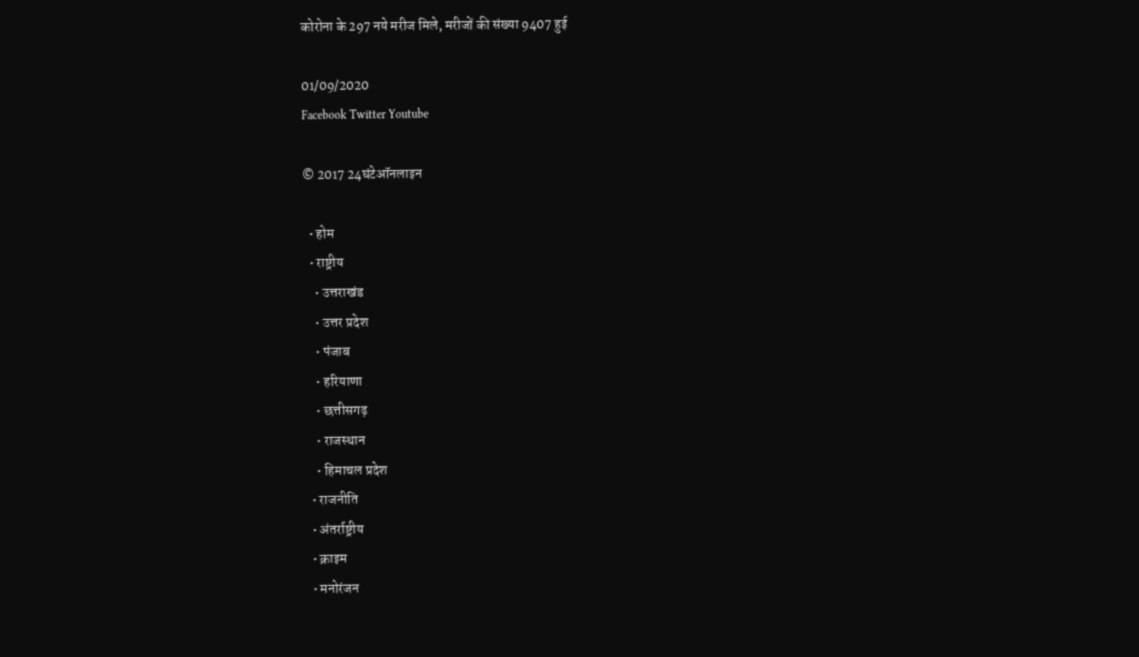कोरोना के 297 नये मरीज मिले, मरीजों की संख्या 9407 हुई

01/09/2020
Facebook Twitter Youtube

© 2017 24घंटेऑनलाइन

  • होम
  • राष्ट्रीय
    • उत्तराखंड
    • उत्तर प्रदेश
    • पंजाब
    • हरियाणा
    • छत्तीसगढ़
    • राजस्थान
    • हिमाचल प्रदेश
  • राजनीति
  • अंतर्राष्ट्रीय
  • क्राइम
  • मनोरंजन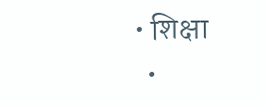• शिक्षा
  •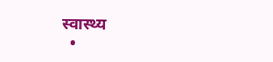स्वास्थ्य
  •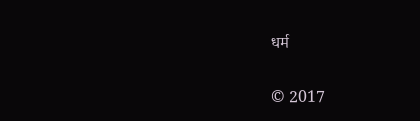धर्म

© 2017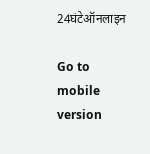24घंटेऑनलाइन

Go to mobile version